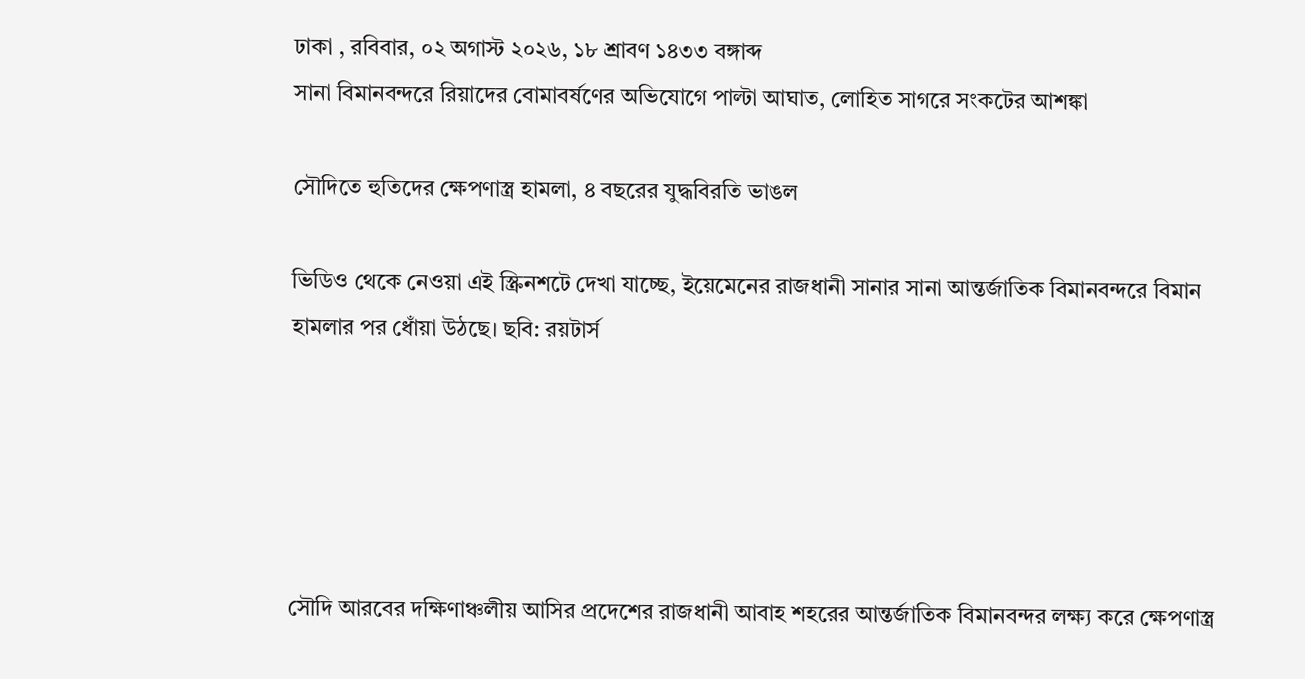ঢাকা , রবিবার, ০২ অগাস্ট ২০২৬, ১৮ শ্রাবণ ১৪৩৩ বঙ্গাব্দ
সানা বিমানবন্দরে রিয়াদের বোমাবর্ষণের অভিযোগে পাল্টা আঘাত, লোহিত সাগরে সংকটের আশঙ্কা

সৌদিতে হুতিদের ক্ষেপণাস্ত্র হামলা, ৪ বছরের যুদ্ধবিরতি ভাঙল

ভিডিও থেকে নেওয়া এই স্ক্রিনশটে দেখা যাচ্ছে, ইয়েমেনের রাজধানী সানার সানা আন্তর্জাতিক বিমানবন্দরে বিমান হামলার পর ধোঁয়া উঠছে। ছবি: রয়টার্স





সৌদি আরবের দক্ষিণাঞ্চলীয় আসির প্রদেশের রাজধানী আবাহ শহরের আন্তর্জাতিক বিমানবন্দর লক্ষ্য করে ক্ষেপণাস্ত্র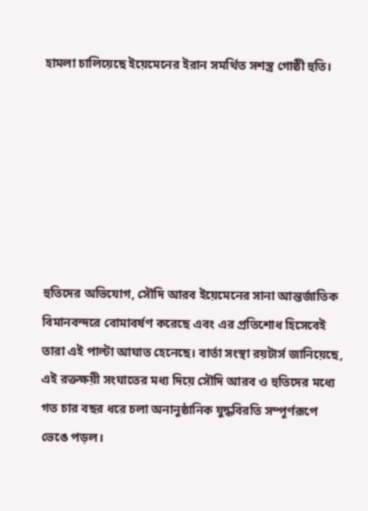হামলা চালিয়েছে ইয়েমেনের ইরান সমর্থিত সশস্ত্র গোষ্ঠী হুতি।







হুতিদের অভিযোগ, সৌদি আরব ইয়েমেনের সানা আন্তর্জাতিক বিমানবন্দরে বোমাবর্ষণ করেছে এবং এর প্রতিশোধ হিসেবেই তারা এই পাল্টা আঘাত হেনেছে। বার্তা সংস্থা রয়টার্স জানিয়েছে, এই রক্তক্ষয়ী সংঘাতের মধ্য দিয়ে সৌদি আরব ও হুতিদের মধ্যে গত চার বছর ধরে চলা অনানুষ্ঠানিক যুদ্ধবিরতি সম্পূর্ণরূপে ভেঙে পড়ল।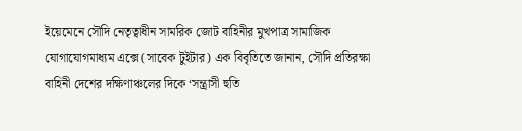ইয়েমেনে সৌদি নেতৃত্বাধীন সামরিক জোট বাহিনীর মুখপাত্র সামাজিক যোগাযোগমাধ্যম এক্সে (সাবেক টুইটার) এক বিবৃতিতে জানান, সৌদি প্রতিরক্ষা বাহিনী দেশের দক্ষিণাঞ্চলের দিকে ‘সন্ত্রাসী হুতি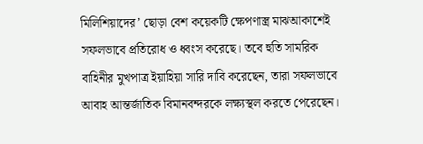মিলিশিয়াদের’ ছোড়া বেশ কয়েকটি ক্ষেপণাস্ত্র মাঝআকাশেই সফলভাবে প্রতিরোধ ও ধ্বংস করেছে। তবে হুতি সামরিক বাহিনীর মুখপাত্র ইয়াহিয়া সারি দাবি করেছেন, তারা সফলভাবে আবাহ আন্তর্জাতিক বিমানবন্দরকে লক্ষ্যস্থল করতে পেরেছেন।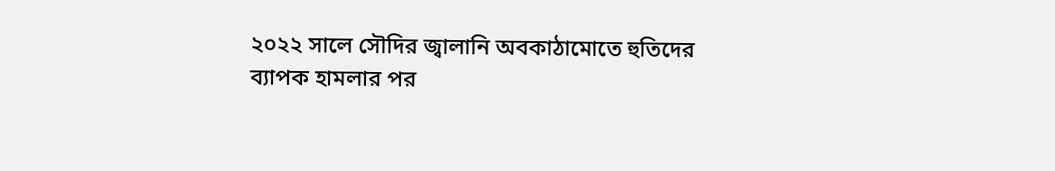২০২২ সালে সৌদির জ্বালানি অবকাঠামোতে হুতিদের ব্যাপক হামলার পর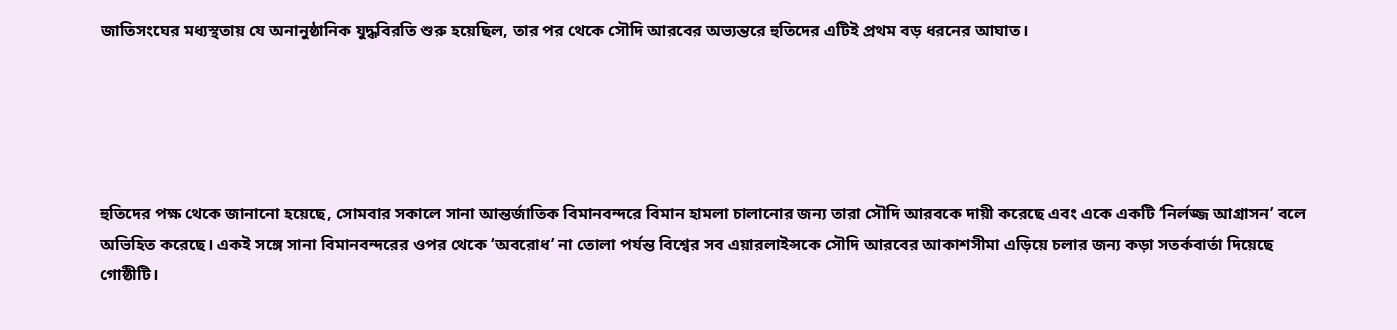জাতিসংঘের মধ্যস্থতায় যে অনানুষ্ঠানিক যুদ্ধবিরতি শুরু হয়েছিল, তার পর থেকে সৌদি আরবের অভ্যন্তরে হুতিদের এটিই প্রথম বড় ধরনের আঘাত।





হুতিদের পক্ষ থেকে জানানো হয়েছে, সোমবার সকালে সানা আন্তর্জাতিক বিমানবন্দরে বিমান হামলা চালানোর জন্য তারা সৌদি আরবকে দায়ী করেছে এবং একে একটি ‘নির্লজ্জ আগ্রাসন’ বলে অভিহিত করেছে। একই সঙ্গে সানা বিমানবন্দরের ওপর থেকে ‘অবরোধ’ না তোলা পর্যন্ত বিশ্বের সব এয়ারলাইন্সকে সৌদি আরবের আকাশসীমা এড়িয়ে চলার জন্য কড়া সতর্কবার্তা দিয়েছে গোষ্ঠীটি।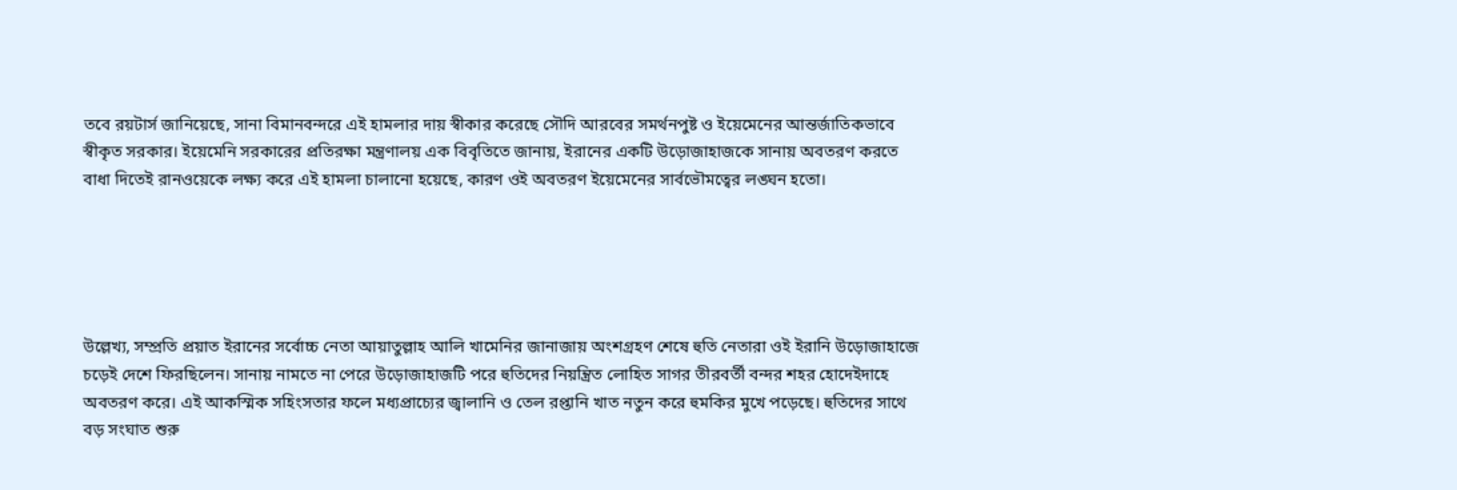তবে রয়টার্স জানিয়েছে, সানা বিমানবন্দরে এই হামলার দায় স্বীকার করেছে সৌদি আরবের সমর্থনপুষ্ট ও ইয়েমেনের আন্তর্জাতিকভাবে স্বীকৃত সরকার। ইয়েমেনি সরকারের প্রতিরক্ষা মন্ত্রণালয় এক বিবৃতিতে জানায়, ইরানের একটি উড়োজাহাজকে সানায় অবতরণ করতে বাধা দিতেই রানওয়েকে লক্ষ্য করে এই হামলা চালানো হয়েছে, কারণ ওই অবতরণ ইয়েমেনের সার্বভৌমত্বের লঙ্ঘন হতো।





উল্লেখ্য, সম্প্রতি প্রয়াত ইরানের সর্বোচ্চ নেতা আয়াতুল্লাহ আলি খামেনির জানাজায় অংশগ্রহণ শেষে হুতি নেতারা ওই ইরানি উড়োজাহাজে চড়েই দেশে ফিরছিলেন। সানায় নামতে না পেরে উড়োজাহাজটি পরে হুতিদের নিয়ন্ত্রিত লোহিত সাগর তীরবর্তী বন্দর শহর হোদেইদাহে অবতরণ করে। এই আকস্মিক সহিংসতার ফলে মধ্যপ্রাচ্যের জ্বালানি ও তেল রপ্তানি খাত নতুন করে হুমকির মুখে পড়েছে। হুতিদের সাথে বড় সংঘাত শুরু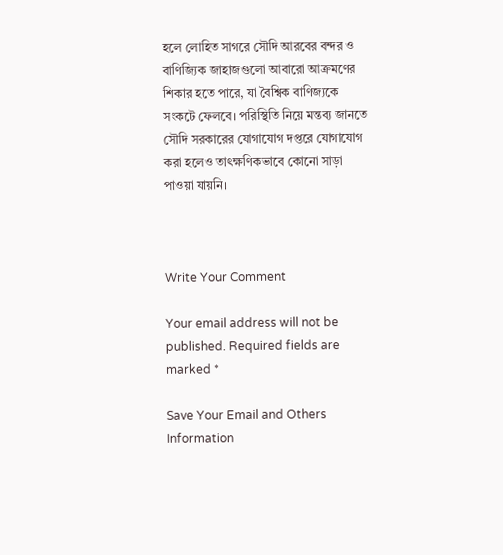হলে লোহিত সাগরে সৌদি আরবের বন্দর ও বাণিজ্যিক জাহাজগুলো আবারো আক্রমণের শিকার হতে পারে, যা বৈশ্বিক বাণিজ্যকে সংকটে ফেলবে। পরিস্থিতি নিয়ে মন্তব্য জানতে সৌদি সরকারের যোগাযোগ দপ্তরে যোগাযোগ করা হলেও তাৎক্ষণিকভাবে কোনো সাড়া পাওয়া যায়নি।



Write Your Comment

Your email address will not be published. Required fields are marked *

Save Your Email and Others Information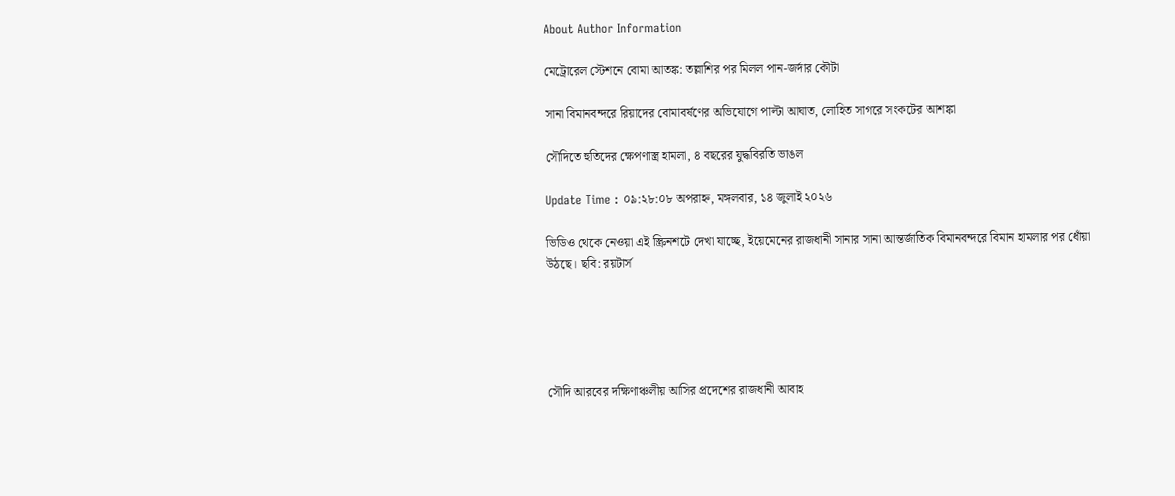About Author Information

মেট্রোরেল স্টেশনে বোমা আতঙ্ক: তল্লাশির পর মিলল পান-জর্দার কৌটা

সানা বিমানবন্দরে রিয়াদের বোমাবর্ষণের অভিযোগে পাল্টা আঘাত, লোহিত সাগরে সংকটের আশঙ্কা

সৌদিতে হুতিদের ক্ষেপণাস্ত্র হামলা, ৪ বছরের যুদ্ধবিরতি ভাঙল

Update Time : ০৯:২৮:০৮ অপরাহ্ন, মঙ্গলবার, ১৪ জুলাই ২০২৬

ভিডিও থেকে নেওয়া এই স্ক্রিনশটে দেখা যাচ্ছে, ইয়েমেনের রাজধানী সানার সানা আন্তর্জাতিক বিমানবন্দরে বিমান হামলার পর ধোঁয়া উঠছে। ছবি: রয়টার্স





সৌদি আরবের দক্ষিণাঞ্চলীয় আসির প্রদেশের রাজধানী আবাহ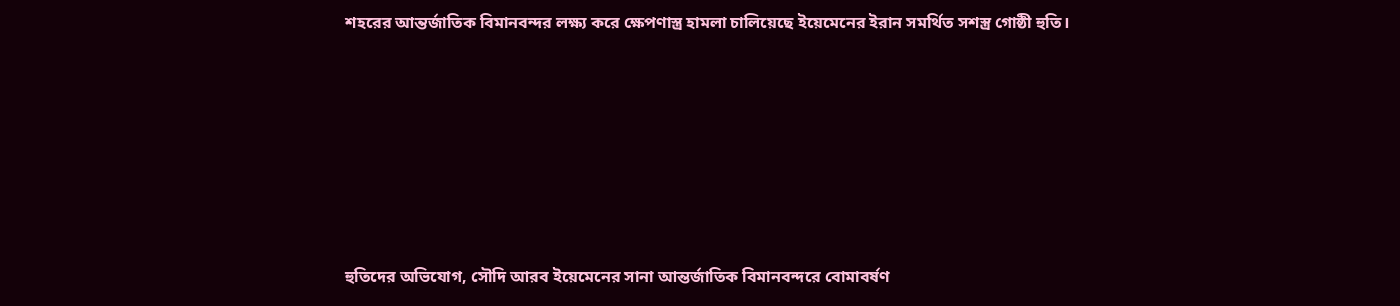শহরের আন্তর্জাতিক বিমানবন্দর লক্ষ্য করে ক্ষেপণাস্ত্র হামলা চালিয়েছে ইয়েমেনের ইরান সমর্থিত সশস্ত্র গোষ্ঠী হুতি।







হুতিদের অভিযোগ, সৌদি আরব ইয়েমেনের সানা আন্তর্জাতিক বিমানবন্দরে বোমাবর্ষণ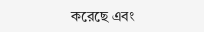করেছে এবং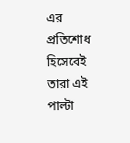এর প্রতিশোধ হিসেবেই তারা এই পাল্টা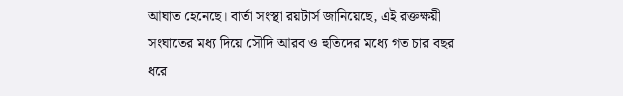আঘাত হেনেছে। বার্তা সংস্থা রয়টার্স জানিয়েছে, এই রক্তক্ষয়ী সংঘাতের মধ্য দিয়ে সৌদি আরব ও হুতিদের মধ্যে গত চার বছর ধরে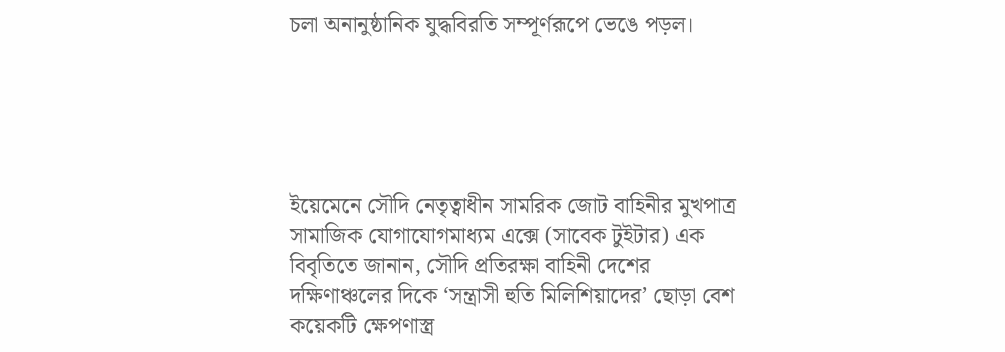চলা অনানুষ্ঠানিক যুদ্ধবিরতি সম্পূর্ণরূপে ভেঙে পড়ল।





ইয়েমেনে সৌদি নেতৃত্বাধীন সামরিক জোট বাহিনীর মুখপাত্র সামাজিক যোগাযোগমাধ্যম এক্সে (সাবেক টুইটার) এক বিবৃতিতে জানান, সৌদি প্রতিরক্ষা বাহিনী দেশের দক্ষিণাঞ্চলের দিকে ‘সন্ত্রাসী হুতি মিলিশিয়াদের’ ছোড়া বেশ কয়েকটি ক্ষেপণাস্ত্র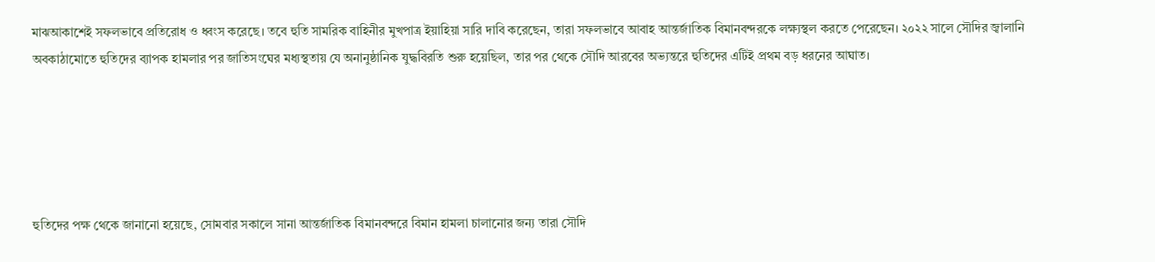মাঝআকাশেই সফলভাবে প্রতিরোধ ও ধ্বংস করেছে। তবে হুতি সামরিক বাহিনীর মুখপাত্র ইয়াহিয়া সারি দাবি করেছেন, তারা সফলভাবে আবাহ আন্তর্জাতিক বিমানবন্দরকে লক্ষ্যস্থল করতে পেরেছেন। ২০২২ সালে সৌদির জ্বালানি অবকাঠামোতে হুতিদের ব্যাপক হামলার পর জাতিসংঘের মধ্যস্থতায় যে অনানুষ্ঠানিক যুদ্ধবিরতি শুরু হয়েছিল, তার পর থেকে সৌদি আরবের অভ্যন্তরে হুতিদের এটিই প্রথম বড় ধরনের আঘাত।





হুতিদের পক্ষ থেকে জানানো হয়েছে, সোমবার সকালে সানা আন্তর্জাতিক বিমানবন্দরে বিমান হামলা চালানোর জন্য তারা সৌদি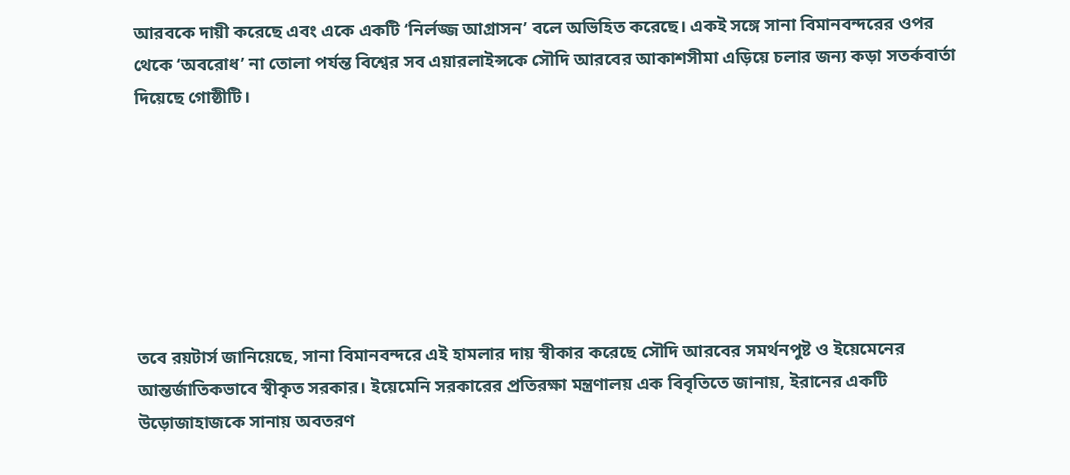আরবকে দায়ী করেছে এবং একে একটি ‘নির্লজ্জ আগ্রাসন’ বলে অভিহিত করেছে। একই সঙ্গে সানা বিমানবন্দরের ওপর থেকে ‘অবরোধ’ না তোলা পর্যন্ত বিশ্বের সব এয়ারলাইন্সকে সৌদি আরবের আকাশসীমা এড়িয়ে চলার জন্য কড়া সতর্কবার্তা দিয়েছে গোষ্ঠীটি।







তবে রয়টার্স জানিয়েছে, সানা বিমানবন্দরে এই হামলার দায় স্বীকার করেছে সৌদি আরবের সমর্থনপুষ্ট ও ইয়েমেনের আন্তর্জাতিকভাবে স্বীকৃত সরকার। ইয়েমেনি সরকারের প্রতিরক্ষা মন্ত্রণালয় এক বিবৃতিতে জানায়, ইরানের একটি উড়োজাহাজকে সানায় অবতরণ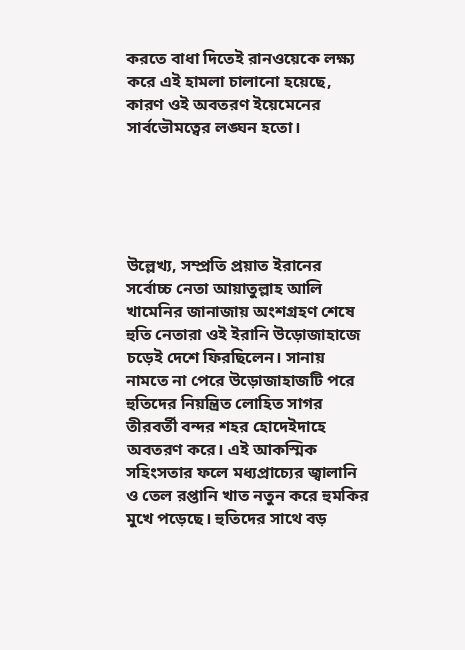করতে বাধা দিতেই রানওয়েকে লক্ষ্য করে এই হামলা চালানো হয়েছে, কারণ ওই অবতরণ ইয়েমেনের সার্বভৌমত্বের লঙ্ঘন হতো।





উল্লেখ্য, সম্প্রতি প্রয়াত ইরানের সর্বোচ্চ নেতা আয়াতুল্লাহ আলি খামেনির জানাজায় অংশগ্রহণ শেষে হুতি নেতারা ওই ইরানি উড়োজাহাজে চড়েই দেশে ফিরছিলেন। সানায় নামতে না পেরে উড়োজাহাজটি পরে হুতিদের নিয়ন্ত্রিত লোহিত সাগর তীরবর্তী বন্দর শহর হোদেইদাহে অবতরণ করে। এই আকস্মিক সহিংসতার ফলে মধ্যপ্রাচ্যের জ্বালানি ও তেল রপ্তানি খাত নতুন করে হুমকির মুখে পড়েছে। হুতিদের সাথে বড়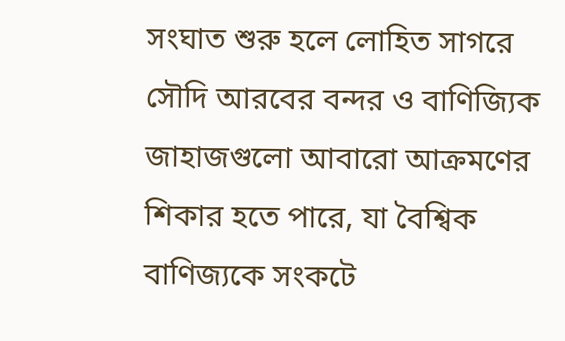সংঘাত শুরু হলে লোহিত সাগরে সৌদি আরবের বন্দর ও বাণিজ্যিক জাহাজগুলো আবারো আক্রমণের শিকার হতে পারে, যা বৈশ্বিক বাণিজ্যকে সংকটে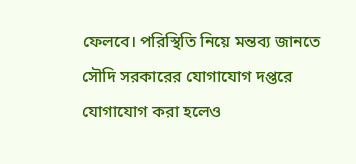ফেলবে। পরিস্থিতি নিয়ে মন্তব্য জানতে সৌদি সরকারের যোগাযোগ দপ্তরে যোগাযোগ করা হলেও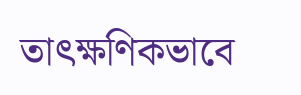তাৎক্ষণিকভাবে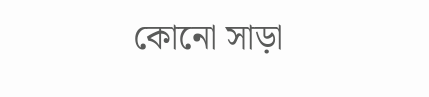কোনো সাড়া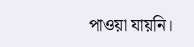পাওয়া যায়নি।